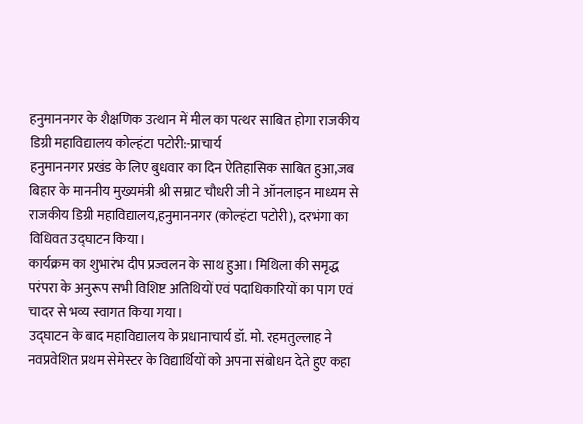हनुमाननगर के शैक्षणिक उत्थान में मील का पत्थर साबित होगा राजकीय डिग्री महाविद्यालय कोल्हंटा पटोरी:-प्राचार्य
हनुमाननगर प्रखंड के लिए बुधवार का दिन ऐतिहासिक साबित हुआ,जब बिहार के माननीय मुख्यमंत्री श्री सम्राट चौधरी जी ने ऑनलाइन माध्यम से राजकीय डिग्री महाविद्यालय,हनुमाननगर (कोल्हंटा पटोरी), दरभंगा का विधिवत उद्घाटन किया।
कार्यक्रम का शुभारंभ दीप प्रज्वलन के साथ हुआ। मिथिला की समृद्ध परंपरा के अनुरूप सभी विशिष्ट अतिथियों एवं पदाधिकारियों का पाग एवं चादर से भव्य स्वागत किया गया।
उद्घाटन के बाद महाविद्यालय के प्रधानाचार्य डॉ. मो. रहमतुल्लाह ने नवप्रवेशित प्रथम सेमेस्टर के विद्यार्थियों को अपना संबोधन देते हुए कहा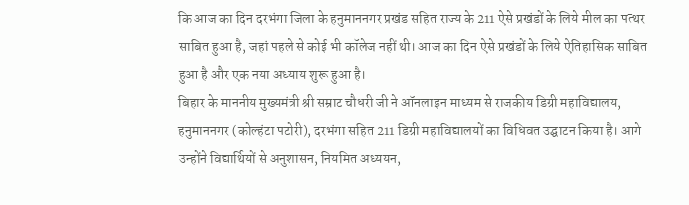कि आज का दिन दरभंगा जिला के हनुमाननगर प्रखंड सहित राज्य के 211 ऐसे प्रखंडों के लिये मील का पत्थर साबित हुआ है, जहां पहले से कोई भी कॉलेज नहीं थी। आज का दिन ऐसे प्रखंडों के लिये ऐतिहासिक साबित हुआ है और एक नया अध्याय शुरू हुआ है।
बिहार के माननीय मुख्यमंत्री श्री सम्राट चौधरी जी ने ऑनलाइन माध्यम से राजकीय डिग्री महाविद्यालय, हनुमाननगर (कोल्हंटा पटोरी), दरभंगा सहित 211 डिग्री महाविद्यालयों का विधिवत उद्घाटन किया है। आगे उन्होंने विद्यार्थियों से अनुशासन, नियमित अध्ययन,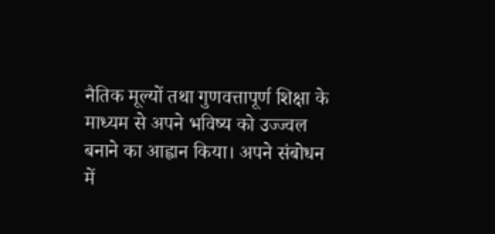नैतिक मूल्यों तथा गुणवत्तापूर्ण शिक्षा के माध्यम से अपने भविष्य को उज्ज्वल बनाने का आह्वान किया। अपने संबोधन में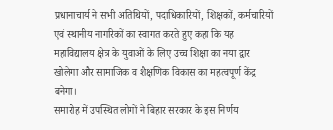प्रधानाचार्य ने सभी अतिथियों, पदाधिकारियों, शिक्षकों, कर्मचारियों एवं स्थानीय नागरिकों का स्वागत करते हुए कहा कि यह महाविद्यालय क्षेत्र के युवाओं के लिए उच्च शिक्षा का नया द्वार खोलेगा और सामाजिक व शैक्षणिक विकास का महत्वपूर्ण केंद्र बनेगा।
समारोह में उपस्थित लोगों ने बिहार सरकार के इस निर्णय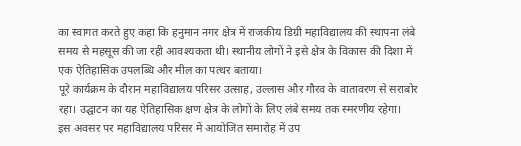का स्वागत करते हुए कहा कि हनुमान नगर क्षेत्र में राजकीय डिग्री महाविद्यालय की स्थापना लंबे समय से महसूस की जा रही आवश्यकता थी। स्थानीय लोगों ने इसे क्षेत्र के विकास की दिशा में एक ऐतिहासिक उपलब्धि और मील का पत्थर बताया।
पूरे कार्यक्रम के दौरान महाविद्यालय परिसर उत्साह, उल्लास और गौरव के वातावरण से सराबोर रहा। उद्घाटन का यह ऐतिहासिक क्षण क्षेत्र के लोगों के लिए लंबे समय तक स्मरणीय रहेगा।
इस अवसर पर महाविद्यालय परिसर में आयोजित समारोह में उप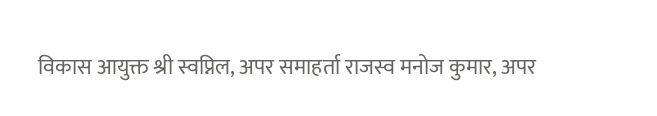विकास आयुक्त श्री स्वप्निल, अपर समाहर्ता राजस्व मनोज कुमार, अपर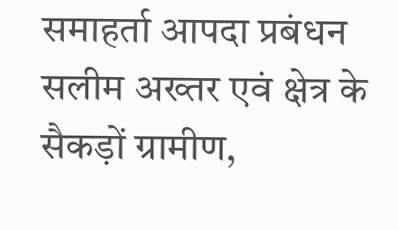समाहर्ता आपदा प्रबंधन सलीम अख्तर एवं क्षेत्र के सैकड़ों ग्रामीण,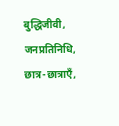बुद्धिजीवी, जनप्रतिनिधि, छात्र-छात्राएँ,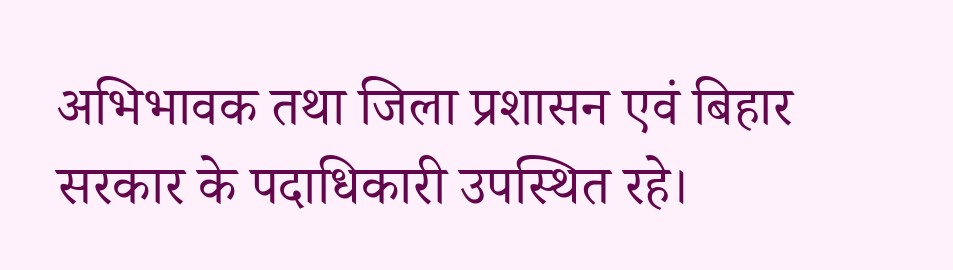अभिभावक तथा जिला प्रशासन एवं बिहार सरकार के पदाधिकारी उपस्थित रहे।